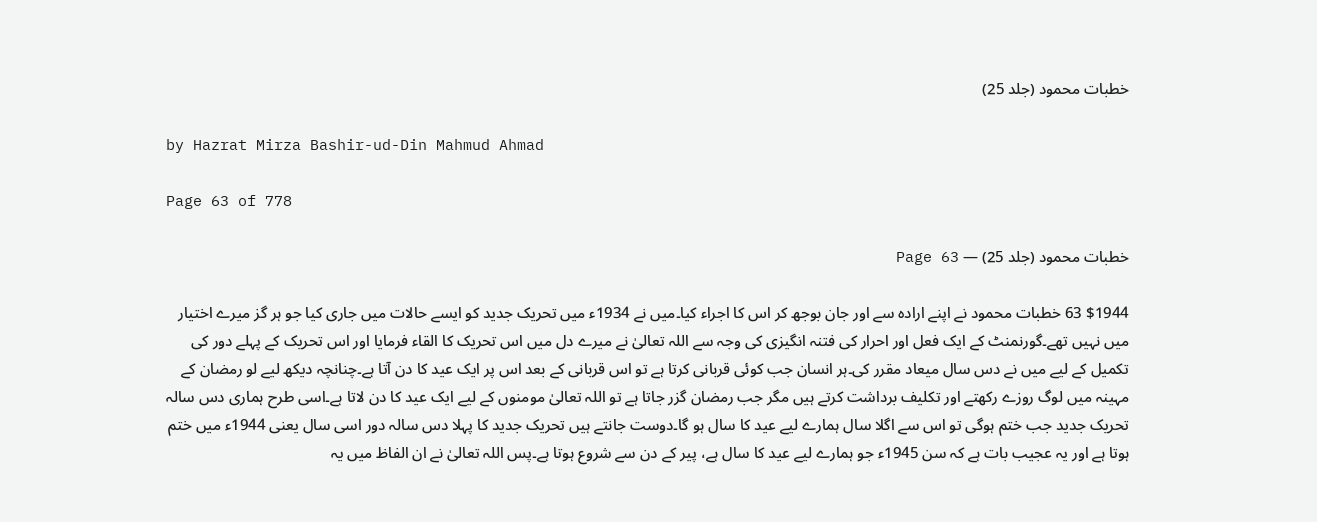خطبات محمود (جلد 25)

by Hazrat Mirza Bashir-ud-Din Mahmud Ahmad

Page 63 of 778

خطبات محمود (جلد 25) — Page 63

$1944 63 خطبات محمود نے اپنے ارادہ سے اور جان بوجھ کر اس کا اجراء کیا۔میں نے 1934ء میں تحریک جدید کو ایسے حالات میں جاری کیا جو ہر گز میرے اختیار میں نہیں تھے۔گورنمنٹ کے ایک فعل اور احرار کی فتنہ انگیزی کی وجہ سے اللہ تعالیٰ نے میرے دل میں اس تحریک کا القاء فرمایا اور اس تحریک کے پہلے دور کی تکمیل کے لیے میں نے دس سال میعاد مقرر کی۔ہر انسان جب کوئی قربانی کرتا ہے تو اس قربانی کے بعد اس پر ایک عید کا دن آتا ہے۔چنانچہ دیکھ لیے لو رمضان کے مہینہ میں لوگ روزے رکھتے اور تکلیف برداشت کرتے ہیں مگر جب رمضان گزر جاتا ہے تو اللہ تعالیٰ مومنوں کے لیے ایک عید کا دن لاتا ہے۔اسی طرح ہماری دس سالہ تحریک جدید جب ختم ہوگی تو اس سے اگلا سال ہمارے لیے عید کا سال ہو گا۔دوست جانتے ہیں تحریک جدید کا پہلا دس سالہ دور اسی سال یعنی 1944ء میں ختم ہوتا ہے اور یہ عجیب بات ہے کہ سن 1945ء جو ہمارے لیے عید کا سال ہے، پیر کے دن سے شروع ہوتا ہے۔پس اللہ تعالیٰ نے ان الفاظ میں یہ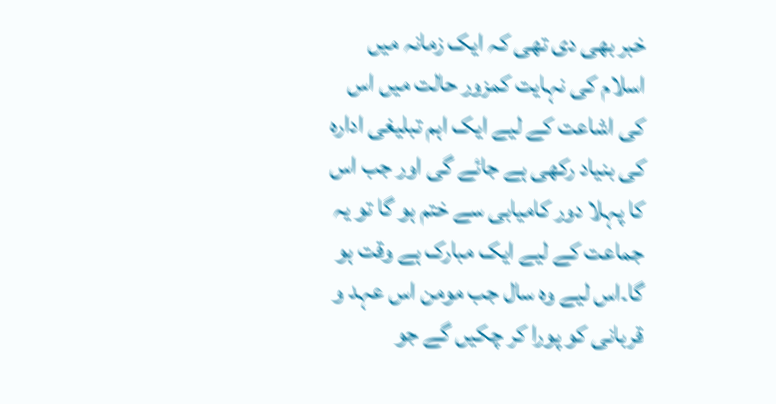خبر بھی دی تھی کہ ایک زمانہ میں اسلام کی نہایت کمزور حالت میں اس کی اشاعت کے لیے ایک اہم تبلیغی ادارہ کی بنیاد رکھی ہے جائے گی اور جب اس کا پہلا دور کامیابی سے ختم ہو گا تو یہ جماعت کے لیے ایک مبارک ہے وقت ہو گا۔اس لیے وہ سال جب مومن اس عہد و قربانی کو پورا کر چکیں گے جو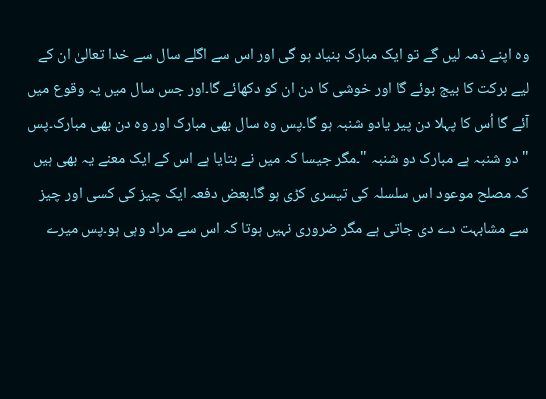وہ اپنے ذمہ لیں گے تو ایک مبارک بنیاد ہو گی اور اس سے اگلے سال سے خدا تعالیٰ ان کے لیے برکت کا بیج بوئے گا اور خوشی کا دن ان کو دکھائے گا۔اور جس سال میں یہ وقوع میں آئے گا اُس کا پہلا دن پیر یادو شنبہ ہو گا۔پس وہ سال بھی مبارک اور وہ دن بھی مبارک۔پس " دو شنبہ ہے مبارک دو شنبہ "۔مگر جیسا کہ میں نے بتایا ہے اس کے ایک معنے یہ بھی ہیں کہ مصلح موعود اس سلسلہ کی تیسری کڑی ہو گا۔بعض دفعہ ایک چیز کی کسی اور چیز سے مشابہت دے دی جاتی ہے مگر ضروری نہیں ہوتا کہ اس سے مراد وہی ہو۔پس میرے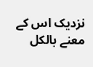نزدیک اس کے معنے بالکل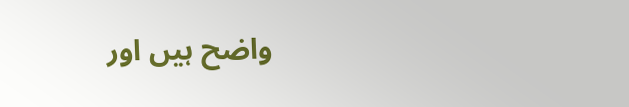واضح ہیں اور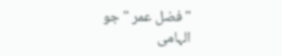"فضل عمر " جو الہامی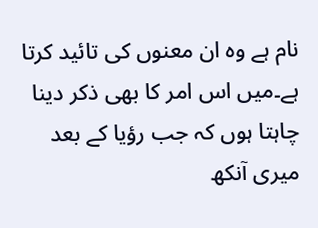نام ہے وہ ان معنوں کی تائید کرتا ہے۔میں اس امر کا بھی ذکر دینا چاہتا ہوں کہ جب رؤیا کے بعد میری آنکھ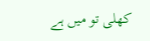کھلی تو میں ہے